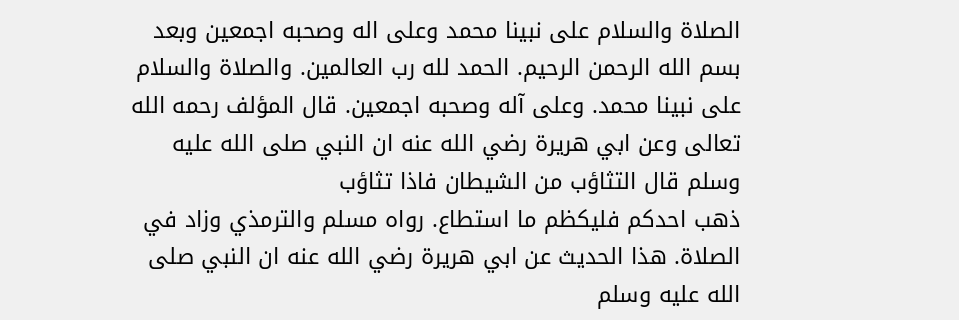الصلاة والسلام على نبينا محمد وعلى اله وصحبه اجمعين وبعد بسم الله الرحمن الرحيم. الحمد لله رب العالمين. والصلاة والسلام على نبينا محمد. وعلى آله وصحبه اجمعين. قال المؤلف رحمه الله تعالى وعن ابي هريرة رضي الله عنه ان النبي صلى الله عليه وسلم قال التثاؤب من الشيطان فاذا تثاؤب
ذهب احدكم فليكظم ما استطاع. رواه مسلم والترمذي وزاد في الصلاة. هذا الحديث عن ابي هريرة رضي الله عنه ان النبي صلى الله عليه وسلم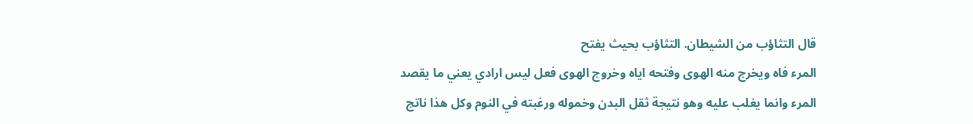قال التثاؤب من الشيطان. التثاؤب بحيث يفتح
المرء فاه ويخرج منه الهوى وفتحه اياه وخروج الهوى فعل ليس ارادي يعني ما يقصد المرء وانما يغلب عليه وهو نتيجة ثقل البدن وخموله ورغبته في النوم وكل هذا ناتج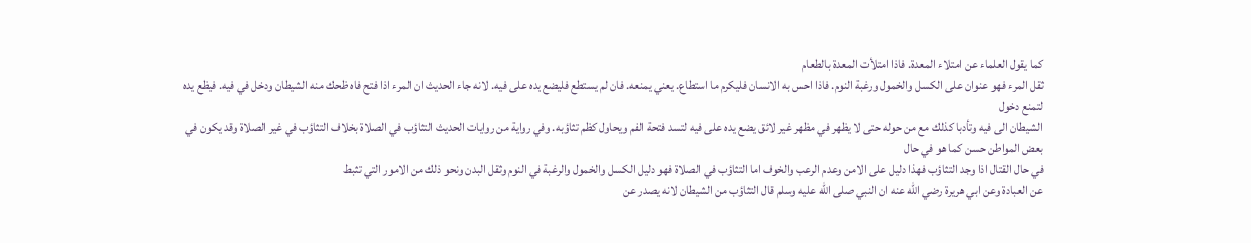كما يقول العلماء عن امتلاء المعدة. فاذا امتلأت المعدة بالطعام
ثقل المرء فهو عنوان على الكسل والخمول ورغبة النوم. فاذا احس به الانسان فليكرم ما استطاع. يعني يمنعه. فان لم يستطع فليضع يده على فيه. لانه جاء الحديث ان المرء اذا فتح فاه ظحك منه الشيطان ودخل في فيه. فيظع يده لتمنع دخول
الشيطان الى فيه وتأدبا كذلك مع من حوله حتى لا يظهر في مظهر غير لائق يضع يده على فيه لتسد فتحة الفم ويحاول كظم تثاؤبه. وفي رواية من روايات الحديث التثاؤب في الصلاة بخلاف التثاؤب في غير الصلاة وقد يكون في بعض المواطن حسن كما هو في حال
في حال القتال اذا وجد التثاؤب فهذا دليل على الامن وعدم الرعب والخوف اما التثاؤب في الصلاة فهو دليل الكسل والخمول والرغبة في النوم وثقل البدن ونحو ذلك من الامور التي تثبط
عن العبادة وعن ابي هريرة رضي الله عنه ان النبي صلى الله عليه وسلم قال التثاؤب من الشيطان لانه يصدر عن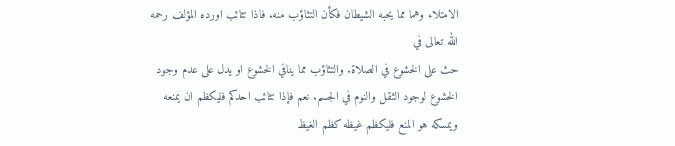الامتلاء وهما مما يحبه الشيطان فكأن التثاؤب منه. فاذا تثائب اورده المؤلف رحمه الله تعالى في
حث على الخشوع في الصلاة. والتثاؤب مما ينافي الخشوع او يدل على عدم وجود الخشوع لوجود الثقل والنوم في الجسم. نعم فإذا تثائب احدكم فليكظم ان يمنعه ويمسكه هو المنع فليكظم غيظه كظم الغيظ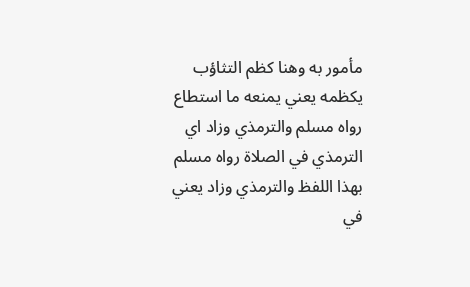مأمور به وهنا كظم التثاؤب يكظمه يعني يمنعه ما استطاع رواه مسلم والترمذي وزاد اي الترمذي في الصلاة رواه مسلم بهذا اللفظ والترمذي وزاد يعني في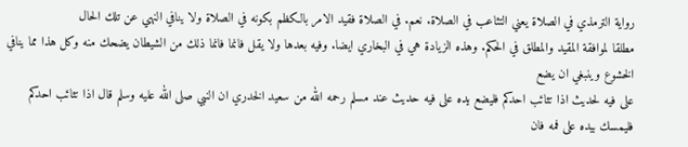رواية الترمذي في الصلاة يعني التثاعب في الصلاة. نعم. في الصلاة فقيد الامر بالكظم بكونه في الصلاة ولا ينافي النهي عن تلك الحال
مطلقا لموافقة المقيد والمطلق في الحكم. وهذه الزيادة هي في البخاري ايضا. وفيه بعدها ولا يقل فانما فانما ذلك من الشيطان يضحك منه وكل هذا مما ينافي الخشوع وينبغي ان يضع
على فيه لحديث اذا تثائب احدكم فليضع يده على فيه حديث عند مسلم رحمه الله من سعيد الخدري ان النبي صلى الله عليه وسلم قال اذا تثائب احدكم فليمسك بيده على فمه فان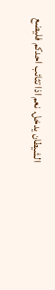الشيطان يدخل. نعم اذا تثائب احدكم فليضع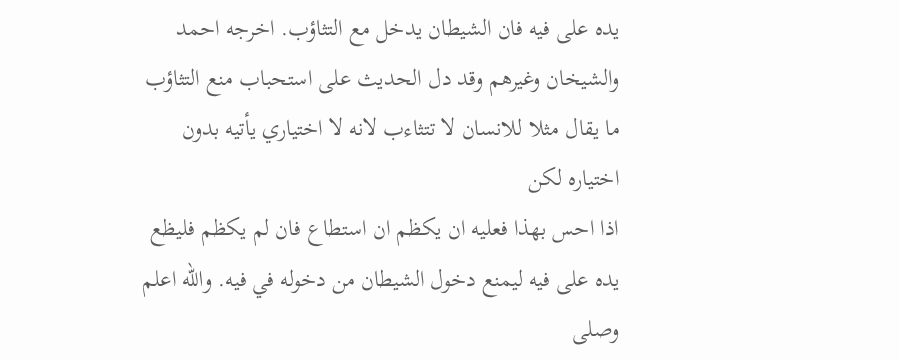يده على فيه فان الشيطان يدخل مع التثاؤب. اخرجه احمد والشيخان وغيرهم وقد دل الحديث على استحباب منع التثاؤب ما يقال مثلا للانسان لا تتثاءب لانه لا اختياري يأتيه بدون اختياره لكن
اذا احس بهذا فعليه ان يكظم ان استطاع فان لم يكظم فليظع يده على فيه ليمنع دخول الشيطان من دخوله في فيه. والله اعلم وصلى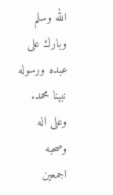الله وسلم وبارك على عبده ورسوله نبينا محمد. وعلى اله وصحبه
اجمعين